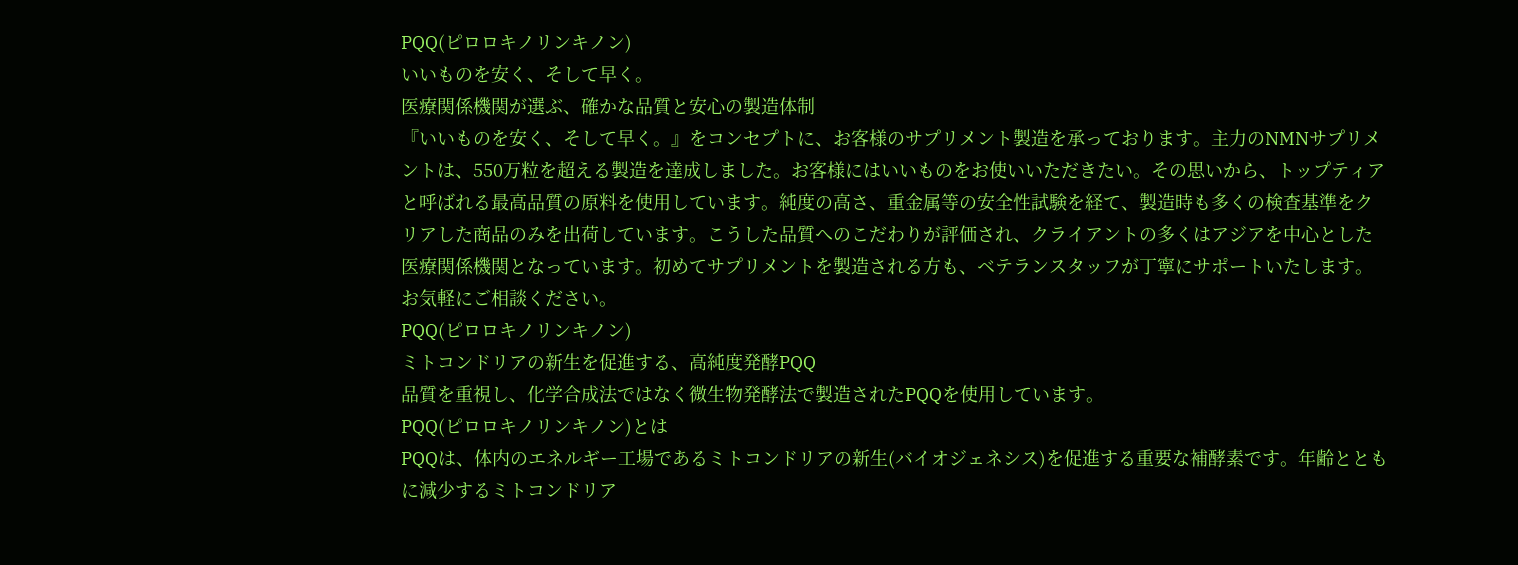PQQ(ピロロキノリンキノン)
いいものを安く、そして早く。
医療関係機関が選ぶ、確かな品質と安心の製造体制
『いいものを安く、そして早く。』をコンセプトに、お客様のサプリメント製造を承っております。主力のNMNサプリメントは、550万粒を超える製造を達成しました。お客様にはいいものをお使いいただきたい。その思いから、トップティアと呼ばれる最高品質の原料を使用しています。純度の高さ、重金属等の安全性試験を経て、製造時も多くの検査基準をクリアした商品のみを出荷しています。こうした品質へのこだわりが評価され、クライアントの多くはアジアを中心とした医療関係機関となっています。初めてサプリメントを製造される方も、ベテランスタッフが丁寧にサポートいたします。お気軽にご相談ください。
PQQ(ピロロキノリンキノン)
ミトコンドリアの新生を促進する、高純度発酵PQQ
品質を重視し、化学合成法ではなく微生物発酵法で製造されたPQQを使用しています。
PQQ(ピロロキノリンキノン)とは
PQQは、体内のエネルギー工場であるミトコンドリアの新生(バイオジェネシス)を促進する重要な補酵素です。年齢とともに減少するミトコンドリア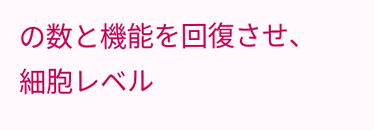の数と機能を回復させ、細胞レベル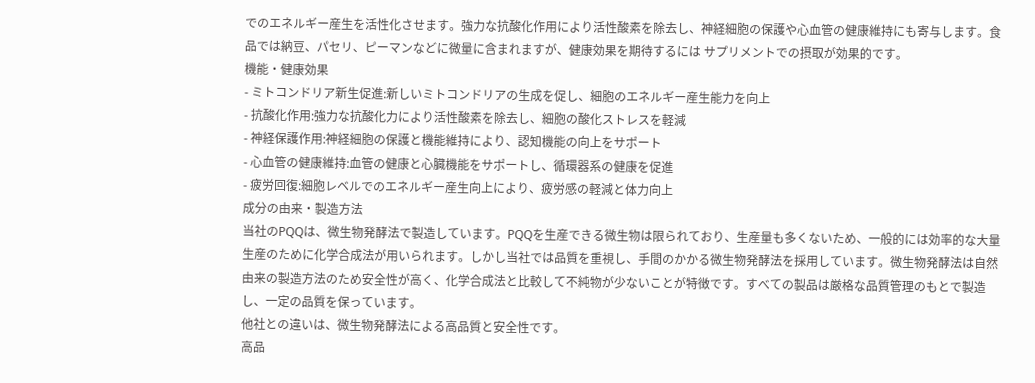でのエネルギー産生を活性化させます。強力な抗酸化作用により活性酸素を除去し、神経細胞の保護や心血管の健康維持にも寄与します。食品では納豆、パセリ、ピーマンなどに微量に含まれますが、健康効果を期待するには サプリメントでの摂取が効果的です。
機能・健康効果
- ミトコンドリア新生促進:新しいミトコンドリアの生成を促し、細胞のエネルギー産生能力を向上
- 抗酸化作用:強力な抗酸化力により活性酸素を除去し、細胞の酸化ストレスを軽減
- 神経保護作用:神経細胞の保護と機能維持により、認知機能の向上をサポート
- 心血管の健康維持:血管の健康と心臓機能をサポートし、循環器系の健康を促進
- 疲労回復:細胞レベルでのエネルギー産生向上により、疲労感の軽減と体力向上
成分の由来・製造方法
当社のPQQは、微生物発酵法で製造しています。PQQを生産できる微生物は限られており、生産量も多くないため、一般的には効率的な大量生産のために化学合成法が用いられます。しかし当社では品質を重視し、手間のかかる微生物発酵法を採用しています。微生物発酵法は自然由来の製造方法のため安全性が高く、化学合成法と比較して不純物が少ないことが特徴です。すべての製品は厳格な品質管理のもとで製造し、一定の品質を保っています。
他社との違いは、微生物発酵法による高品質と安全性です。
高品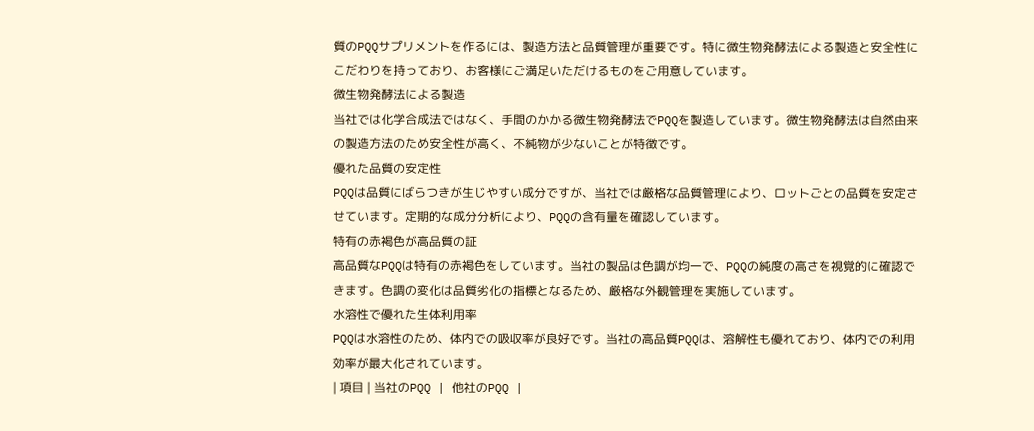質のPQQサプリメントを作るには、製造方法と品質管理が重要です。特に微生物発酵法による製造と安全性にこだわりを持っており、お客様にご満足いただけるものをご用意しています。
微生物発酵法による製造
当社では化学合成法ではなく、手間のかかる微生物発酵法でPQQを製造しています。微生物発酵法は自然由来の製造方法のため安全性が高く、不純物が少ないことが特徴です。
優れた品質の安定性
PQQは品質にばらつきが生じやすい成分ですが、当社では厳格な品質管理により、ロットごとの品質を安定させています。定期的な成分分析により、PQQの含有量を確認しています。
特有の赤褐色が高品質の証
高品質なPQQは特有の赤褐色をしています。当社の製品は色調が均一で、PQQの純度の高さを視覚的に確認できます。色調の変化は品質劣化の指標となるため、厳格な外観管理を実施しています。
水溶性で優れた生体利用率
PQQは水溶性のため、体内での吸収率が良好です。当社の高品質PQQは、溶解性も優れており、体内での利用効率が最大化されています。
| 項目 | 当社のPQQ | 他社のPQQ |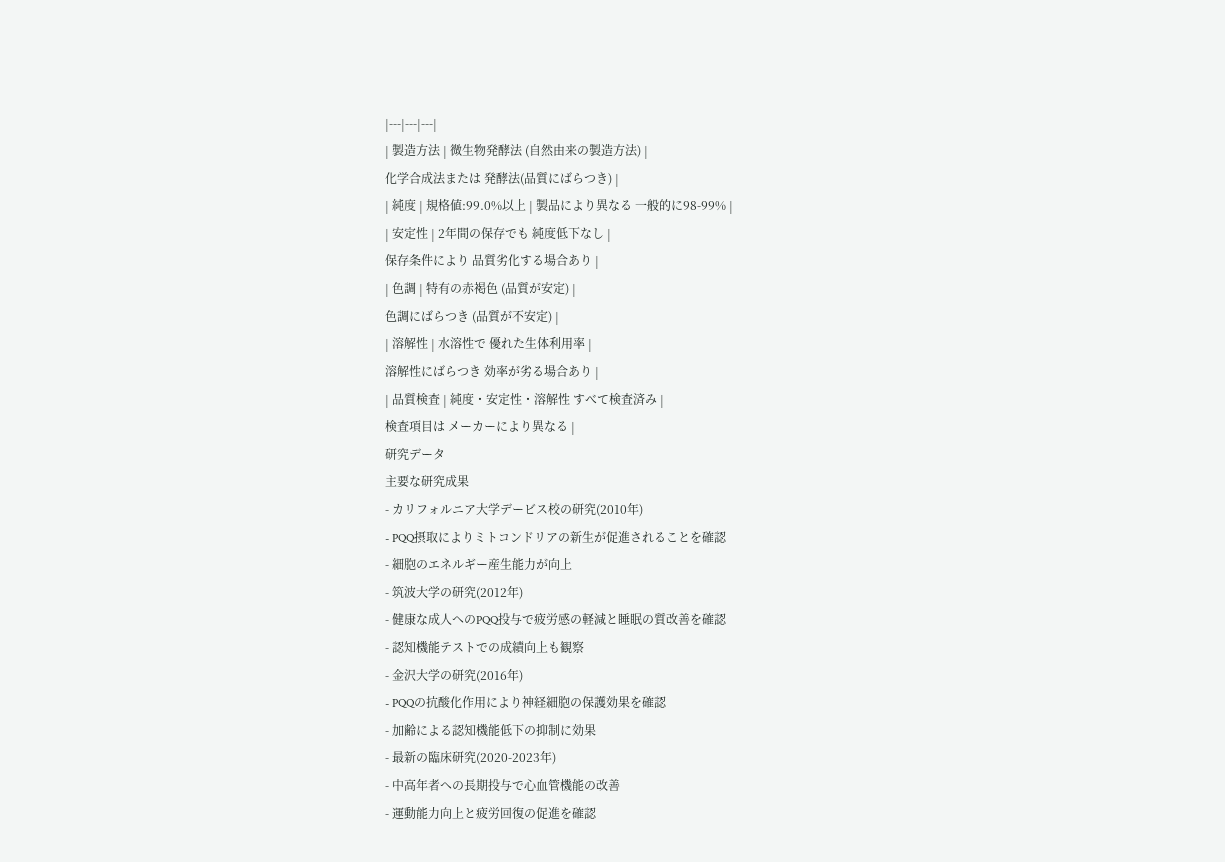|---|---|---|
| 製造方法 | 微生物発酵法 (自然由来の製造方法) |
化学合成法または 発酵法(品質にばらつき) |
| 純度 | 規格値:99.0%以上 | 製品により異なる 一般的に98-99% |
| 安定性 | 2年間の保存でも 純度低下なし |
保存条件により 品質劣化する場合あり |
| 色調 | 特有の赤褐色 (品質が安定) |
色調にばらつき (品質が不安定) |
| 溶解性 | 水溶性で 優れた生体利用率 |
溶解性にばらつき 効率が劣る場合あり |
| 品質検査 | 純度・安定性・溶解性 すべて検査済み |
検査項目は メーカーにより異なる |
研究データ
主要な研究成果
- カリフォルニア大学デービス校の研究(2010年)
- PQQ摂取によりミトコンドリアの新生が促進されることを確認
- 細胞のエネルギー産生能力が向上
- 筑波大学の研究(2012年)
- 健康な成人へのPQQ投与で疲労感の軽減と睡眠の質改善を確認
- 認知機能テストでの成績向上も観察
- 金沢大学の研究(2016年)
- PQQの抗酸化作用により神経細胞の保護効果を確認
- 加齢による認知機能低下の抑制に効果
- 最新の臨床研究(2020-2023年)
- 中高年者への長期投与で心血管機能の改善
- 運動能力向上と疲労回復の促進を確認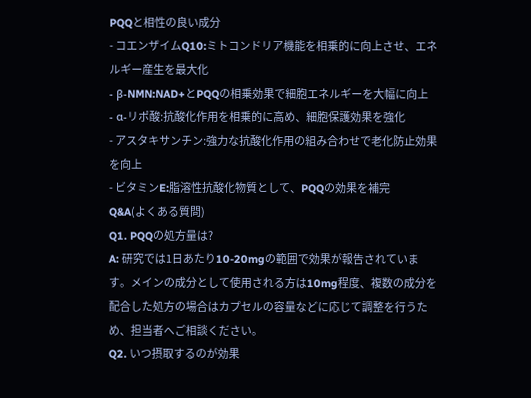PQQと相性の良い成分
- コエンザイムQ10:ミトコンドリア機能を相乗的に向上させ、エネルギー産生を最大化
- β-NMN:NAD+とPQQの相乗効果で細胞エネルギーを大幅に向上
- α-リポ酸:抗酸化作用を相乗的に高め、細胞保護効果を強化
- アスタキサンチン:強力な抗酸化作用の組み合わせで老化防止効果を向上
- ビタミンE:脂溶性抗酸化物質として、PQQの効果を補完
Q&A(よくある質問)
Q1. PQQの処方量は?
A: 研究では1日あたり10-20mgの範囲で効果が報告されています。メインの成分として使用される方は10mg程度、複数の成分を配合した処方の場合はカプセルの容量などに応じて調整を行うため、担当者へご相談ください。
Q2. いつ摂取するのが効果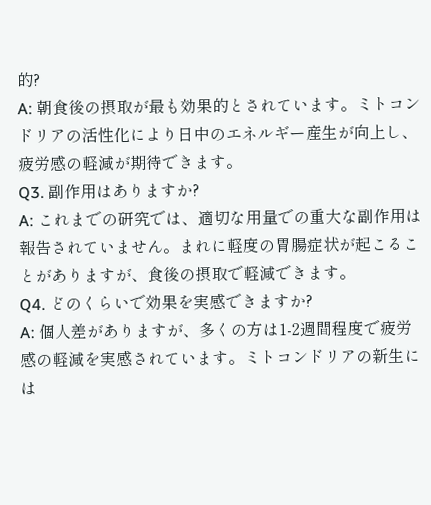的?
A: 朝食後の摂取が最も効果的とされています。ミトコンドリアの活性化により日中のエネルギー産生が向上し、疲労感の軽減が期待できます。
Q3. 副作用はありますか?
A: これまでの研究では、適切な用量での重大な副作用は報告されていません。まれに軽度の胃腸症状が起こることがありますが、食後の摂取で軽減できます。
Q4. どのくらいで効果を実感できますか?
A: 個人差がありますが、多くの方は1-2週間程度で疲労感の軽減を実感されています。ミトコンドリアの新生には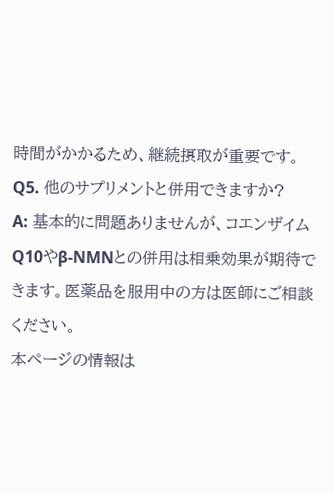時間がかかるため、継続摂取が重要です。
Q5. 他のサプリメントと併用できますか?
A: 基本的に問題ありませんが、コエンザイムQ10やβ-NMNとの併用は相乗効果が期待できます。医薬品を服用中の方は医師にご相談ください。
本ページの情報は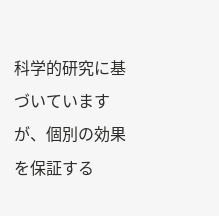科学的研究に基づいていますが、個別の効果を保証する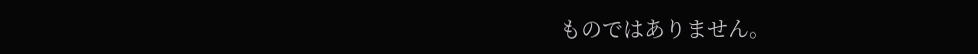ものではありません。